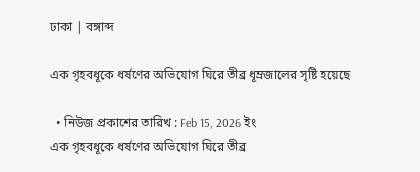ঢাকা | বঙ্গাব্দ

এক গৃহবধূকে ধর্ষণের অভিযোগ ঘিরে তীব্র ধূম্রজালের সৃষ্টি হয়েছে

  • নিউজ প্রকাশের তারিখ : Feb 15, 2026 ইং
এক গৃহবধূকে ধর্ষণের অভিযোগ ঘিরে তীব্র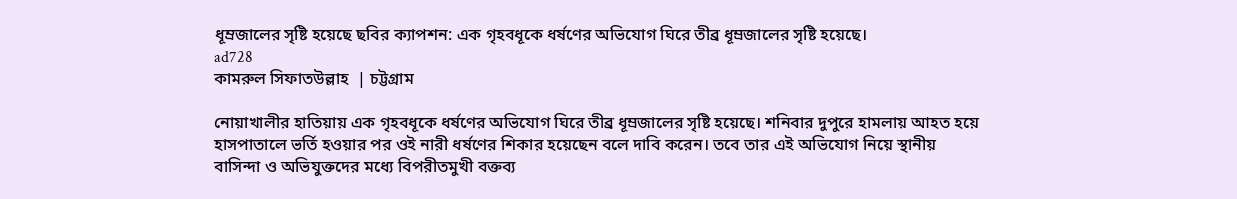ধূম্রজালের সৃষ্টি হয়েছে ছবির ক্যাপশন: এক গৃহবধূকে ধর্ষণের অভিযোগ ঘিরে তীব্র ধূম্রজালের সৃষ্টি হয়েছে।
ad728
কামরুল সিফাতউল্লাহ  | চট্টগ্রাম

নোয়াখালীর হাতিয়ায় এক গৃহবধূকে ধর্ষণের অভিযোগ ঘিরে তীব্র ধূম্রজালের সৃষ্টি হয়েছে। শনিবার দুপুরে হামলায় আহত হয়ে হাসপাতালে ভর্তি হওয়ার পর ওই নারী ধর্ষণের শিকার হয়েছেন বলে দাবি করেন। তবে তার এই অভিযোগ নিয়ে স্থানীয় বাসিন্দা ও অভিযুক্তদের মধ্যে বিপরীতমুখী বক্তব্য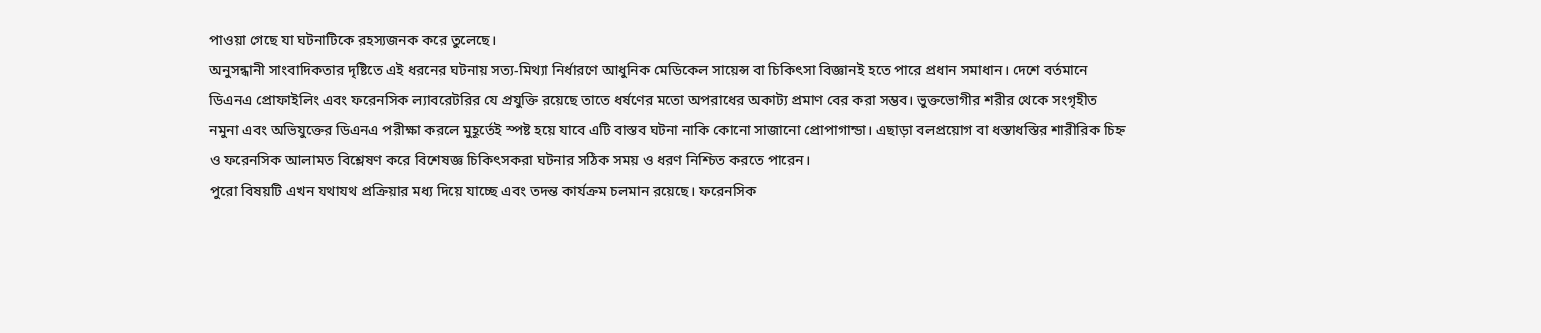পাওয়া গেছে যা ঘটনাটিকে রহস্যজনক করে তুলেছে।
অনুসন্ধানী সাংবাদিকতার দৃষ্টিতে এই ধরনের ঘটনায় সত্য-মিথ্যা নির্ধারণে আধুনিক মেডিকেল সায়েন্স বা চিকিৎসা বিজ্ঞানই হতে পারে প্রধান সমাধান। দেশে বর্তমানে ডিএনএ প্রোফাইলিং এবং ফরেনসিক ল্যাবরেটরির যে প্রযুক্তি রয়েছে তাতে ধর্ষণের মতো অপরাধের অকাট্য প্রমাণ বের করা সম্ভব। ভুক্তভোগীর শরীর থেকে সংগৃহীত নমুনা এবং অভিযুক্তের ডিএনএ পরীক্ষা করলে মুহূর্তেই স্পষ্ট হয়ে যাবে এটি বাস্তব ঘটনা নাকি কোনো সাজানো প্রোপাগান্ডা। এছাড়া বলপ্রয়োগ বা ধস্তাধস্তির শারীরিক চিহ্ন ও ফরেনসিক আলামত বিশ্লেষণ করে বিশেষজ্ঞ চিকিৎসকরা ঘটনার সঠিক সময় ও ধরণ নিশ্চিত করতে পারেন।
পুরো বিষয়টি এখন যথাযথ প্রক্রিয়ার মধ্য দিয়ে যাচ্ছে এবং তদন্ত কার্যক্রম চলমান রয়েছে। ফরেনসিক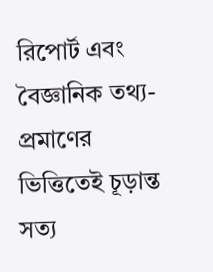রিপোর্ট এবং বৈজ্ঞানিক তথ্য-প্রমাণের ভিত্তিতেই চূড়ান্ত সত্য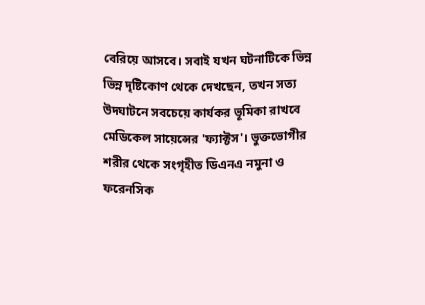বেরিয়ে আসবে। সবাই যখন ঘটনাটিকে ভিন্ন ভিন্ন দৃষ্টিকোণ থেকে দেখছেন, তখন সত্য উদঘাটনে সবচেয়ে কার্যকর ভূমিকা রাখবে মেডিকেল সায়েন্সের 'ফ্যাক্টস'। ভুক্তভোগীর শরীর থেকে সংগৃহীত ডিএনএ নমুনা ও ফরেনসিক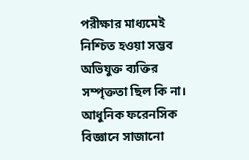পরীক্ষার মাধ্যমেই নিশ্চিত হওয়া সম্ভব অভিযুক্ত ব্যক্তির সম্পৃক্ততা ছিল কি না। আধুনিক ফরেনসিক বিজ্ঞানে সাজানো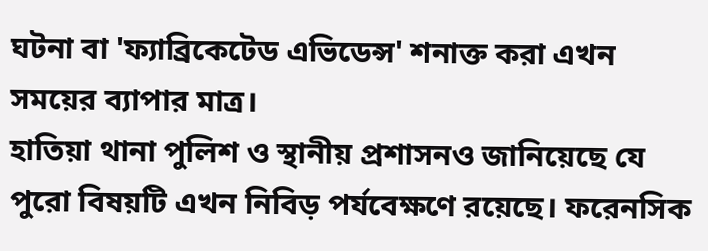ঘটনা বা 'ফ্যাব্রিকেটেড এভিডেন্স' শনাক্ত করা এখন সময়ের ব্যাপার মাত্র।
হাতিয়া থানা পুলিশ ও স্থানীয় প্রশাসনও জানিয়েছে যে পুরো বিষয়টি এখন নিবিড় পর্যবেক্ষণে রয়েছে। ফরেনসিক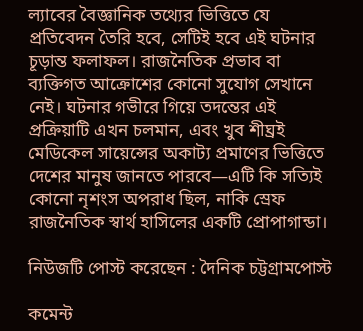ল্যাবের বৈজ্ঞানিক তথ্যের ভিত্তিতে যে প্রতিবেদন তৈরি হবে, সেটিই হবে এই ঘটনার চূড়ান্ত ফলাফল। রাজনৈতিক প্রভাব বা ব্যক্তিগত আক্রোশের কোনো সুযোগ সেখানে নেই। ঘটনার গভীরে গিয়ে তদন্তের এই প্রক্রিয়াটি এখন চলমান, এবং খুব শীঘ্রই মেডিকেল সায়েন্সের অকাট্য প্রমাণের ভিত্তিতে দেশের মানুষ জানতে পারবে—এটি কি সত্যিই কোনো নৃশংস অপরাধ ছিল, নাকি স্রেফ রাজনৈতিক স্বার্থ হাসিলের একটি প্রোপাগান্ডা।

নিউজটি পোস্ট করেছেন : দৈনিক চট্টগ্রামপোস্ট

কমেন্ট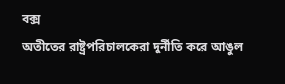বক্স
অতীতের রাষ্ট্রপরিচালকেরা দুর্নীতি করে আঙুল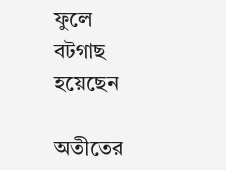ফুলে বটগাছ হয়েছেন

অতীতের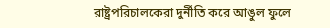রাষ্ট্রপরিচালকেরা দুর্নীতি করে আঙুল ফুলে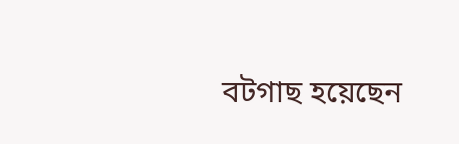বটগাছ হয়েছেন